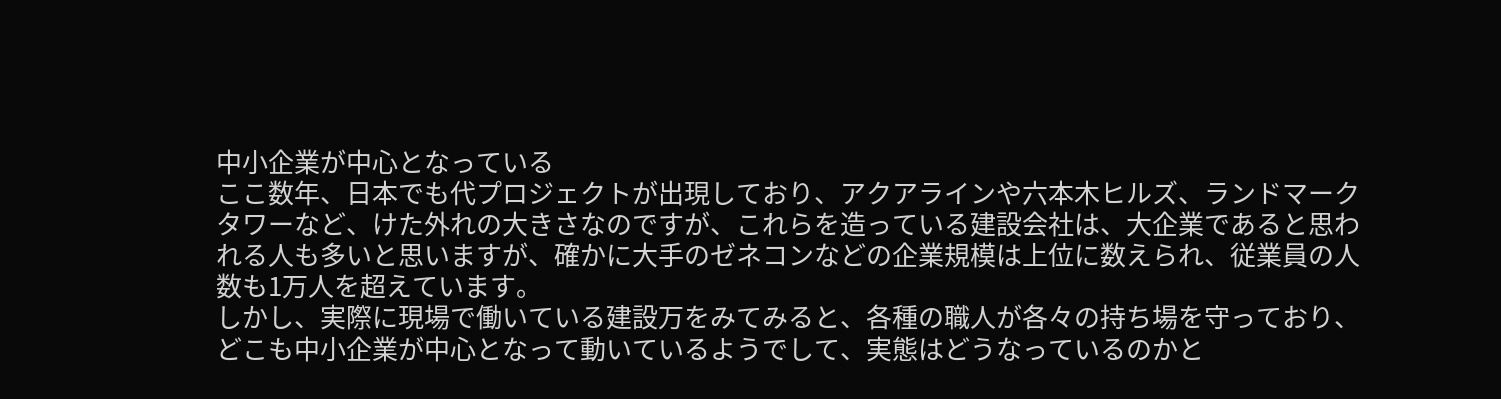中小企業が中心となっている
ここ数年、日本でも代プロジェクトが出現しており、アクアラインや六本木ヒルズ、ランドマークタワーなど、けた外れの大きさなのですが、これらを造っている建設会社は、大企業であると思われる人も多いと思いますが、確かに大手のゼネコンなどの企業規模は上位に数えられ、従業員の人数も1万人を超えています。
しかし、実際に現場で働いている建設万をみてみると、各種の職人が各々の持ち場を守っており、どこも中小企業が中心となって動いているようでして、実態はどうなっているのかと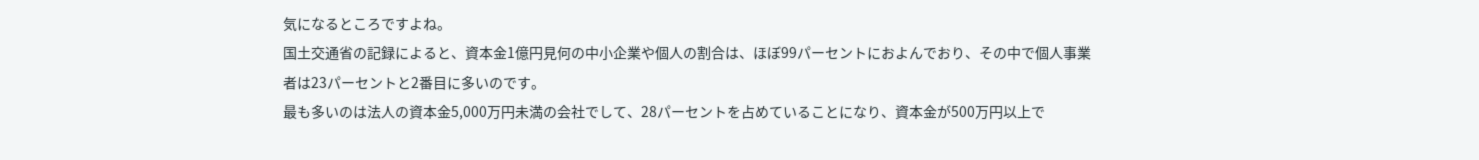気になるところですよね。
国土交通省の記録によると、資本金1億円見何の中小企業や個人の割合は、ほぼ99パーセントにおよんでおり、その中で個人事業者は23パーセントと2番目に多いのです。
最も多いのは法人の資本金5,000万円未満の会社でして、28パーセントを占めていることになり、資本金が500万円以上で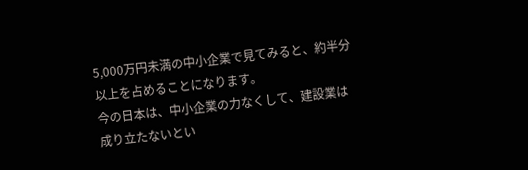5,000万円未満の中小企業で見てみると、約半分以上を占めることになります。
今の日本は、中小企業の力なくして、建設業は成り立たないとい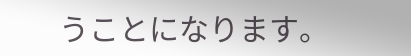うことになります。